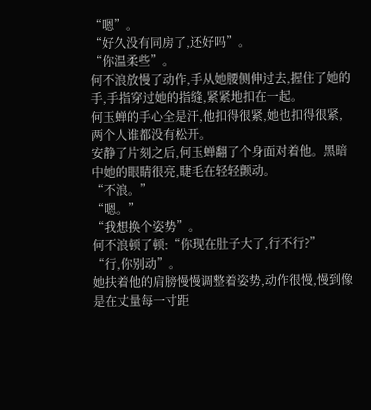“嗯”。
“好久没有同房了,还好吗”。
“你温柔些”。
何不浪放慢了动作,手从她腰侧伸过去,握住了她的手,手指穿过她的指缝,紧紧地扣在一起。
何玉蝉的手心全是汗,他扣得很紧,她也扣得很紧,两个人谁都没有松开。
安静了片刻之后,何玉蝉翻了个身面对着他。黑暗中她的眼睛很亮,睫毛在轻轻颤动。
“不浪。”
“嗯。”
“我想换个姿势”。
何不浪顿了顿:“你现在肚子大了,行不行?”
“行,你别动”。
她扶着他的肩膀慢慢调整着姿势,动作很慢,慢到像是在丈量每一寸距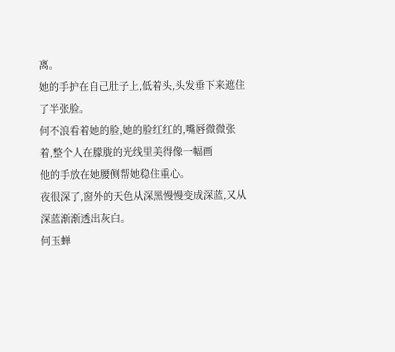离。
她的手护在自己肚子上,低着头,头发垂下来遮住了半张脸。
何不浪看着她的脸,她的脸红红的,嘴唇微微张着,整个人在朦胧的光线里美得像一幅画
他的手放在她腰侧帮她稳住重心。
夜很深了,窗外的天色从深黑慢慢变成深蓝,又从深蓝渐渐透出灰白。
何玉蝉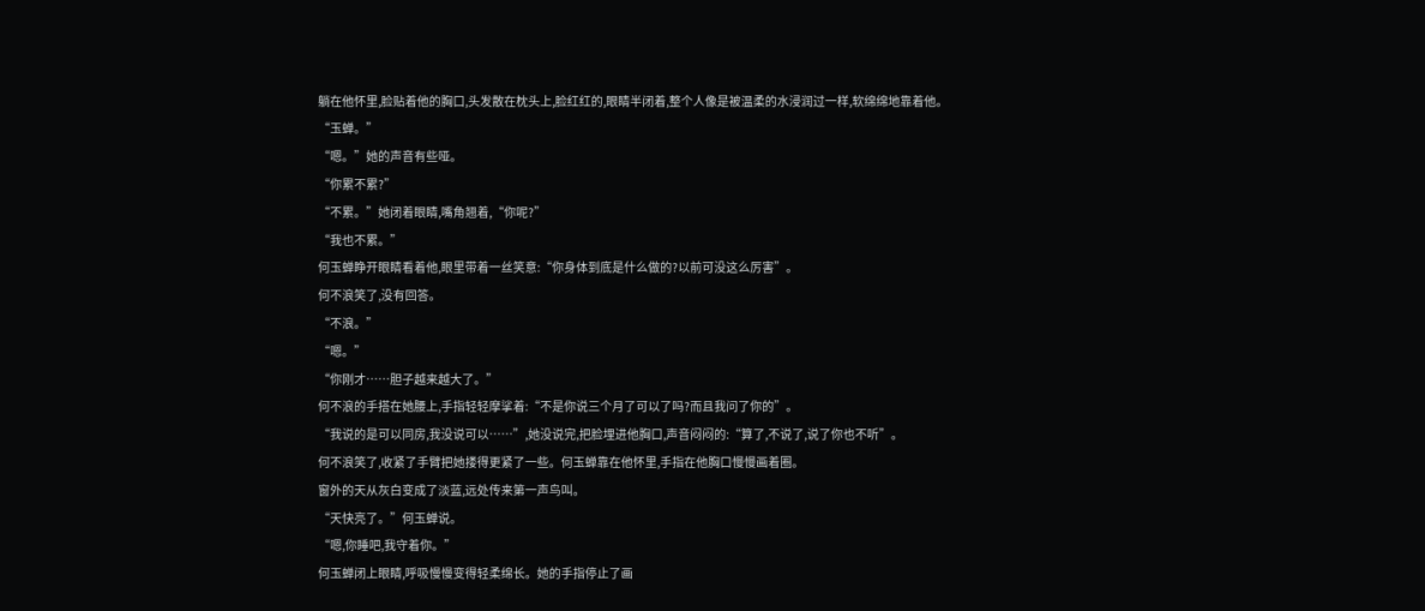躺在他怀里,脸贴着他的胸口,头发散在枕头上,脸红红的,眼睛半闭着,整个人像是被温柔的水浸润过一样,软绵绵地靠着他。
“玉蝉。”
“嗯。”她的声音有些哑。
“你累不累?”
“不累。”她闭着眼睛,嘴角翘着,“你呢?”
“我也不累。”
何玉蝉睁开眼睛看着他,眼里带着一丝笑意:“你身体到底是什么做的?以前可没这么厉害”。
何不浪笑了,没有回答。
“不浪。”
“嗯。”
“你刚才……胆子越来越大了。”
何不浪的手搭在她腰上,手指轻轻摩挲着:“不是你说三个月了可以了吗?而且我问了你的”。
“我说的是可以同房,我没说可以……”,她没说完,把脸埋进他胸口,声音闷闷的:“算了,不说了,说了你也不听”。
何不浪笑了,收紧了手臂把她搂得更紧了一些。何玉蝉靠在他怀里,手指在他胸口慢慢画着圈。
窗外的天从灰白变成了淡蓝,远处传来第一声鸟叫。
“天快亮了。”何玉蝉说。
“嗯,你睡吧,我守着你。”
何玉蝉闭上眼睛,呼吸慢慢变得轻柔绵长。她的手指停止了画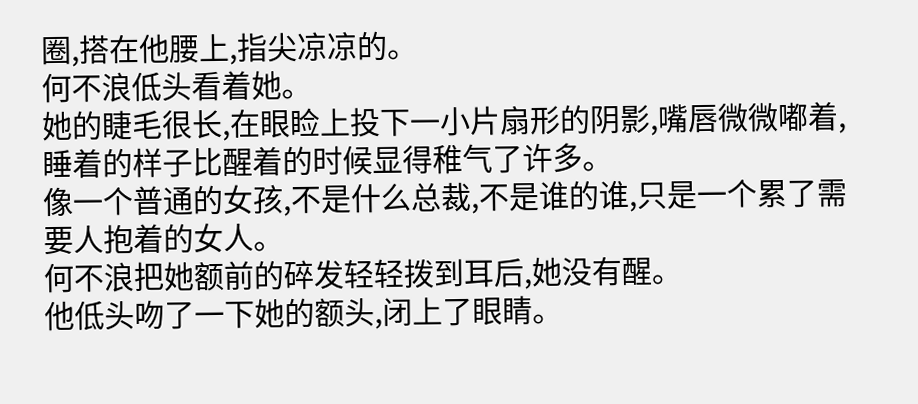圈,搭在他腰上,指尖凉凉的。
何不浪低头看着她。
她的睫毛很长,在眼睑上投下一小片扇形的阴影,嘴唇微微嘟着,睡着的样子比醒着的时候显得稚气了许多。
像一个普通的女孩,不是什么总裁,不是谁的谁,只是一个累了需要人抱着的女人。
何不浪把她额前的碎发轻轻拨到耳后,她没有醒。
他低头吻了一下她的额头,闭上了眼睛。